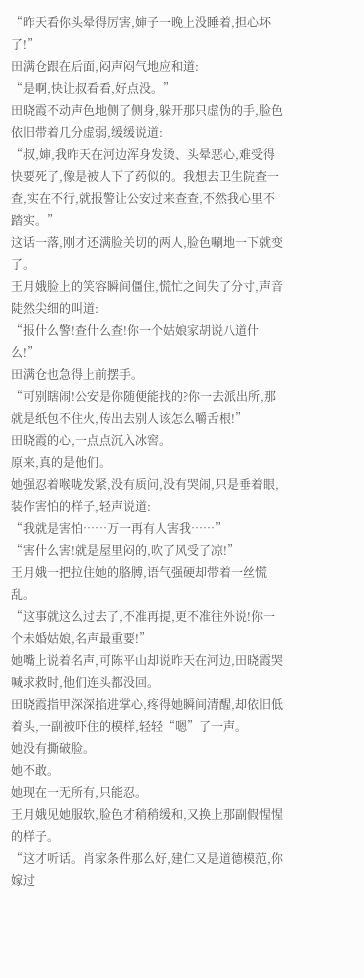“昨天看你头晕得厉害,婶子一晚上没睡着,担心坏了!”
田满仓跟在后面,闷声闷气地应和道:
“是啊,快让叔看看,好点没。”
田晓霞不动声色地侧了侧身,躲开那只虚伪的手,脸色依旧带着几分虚弱,缓缓说道:
“叔,婶,我昨天在河边浑身发烫、头晕恶心,难受得快要死了,像是被人下了药似的。我想去卫生院查一查,实在不行,就报警让公安过来查查,不然我心里不踏实。”
这话一落,刚才还满脸关切的两人,脸色唰地一下就变了。
王月娥脸上的笑容瞬间僵住,慌忙之间失了分寸,声音陡然尖细的叫道:
“报什么警!查什么查!你一个姑娘家胡说八道什么!”
田满仓也急得上前摆手。
“可别瞎闹!公安是你随便能找的?你一去派出所,那就是纸包不住火,传出去别人该怎么嚼舌根!”
田晓霞的心,一点点沉入冰窖。
原来,真的是他们。
她强忍着喉咙发紧,没有质问,没有哭闹,只是垂着眼,装作害怕的样子,轻声说道:
“我就是害怕……万一再有人害我……”
“害什么害!就是屋里闷的,吹了风受了凉!”
王月娥一把拉住她的胳膊,语气强硬却带着一丝慌乱。
“这事就这么过去了,不准再提,更不准往外说!你一个未婚姑娘,名声最重要!”
她嘴上说着名声,可陈平山却说昨天在河边,田晓霞哭喊求救时,他们连头都没回。
田晓霞指甲深深掐进掌心,疼得她瞬间清醒,却依旧低着头,一副被吓住的模样,轻轻“嗯”了一声。
她没有撕破脸。
她不敢。
她现在一无所有,只能忍。
王月娥见她服软,脸色才稍稍缓和,又换上那副假惺惺的样子。
“这才听话。肖家条件那么好,建仁又是道德模范,你嫁过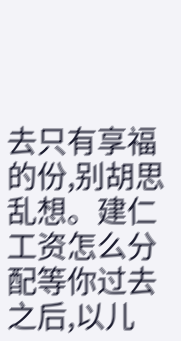去只有享福的份,别胡思乱想。建仁工资怎么分配等你过去之后,以儿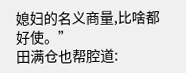媳妇的名义商量,比啥都好使。”
田满仓也帮腔道: